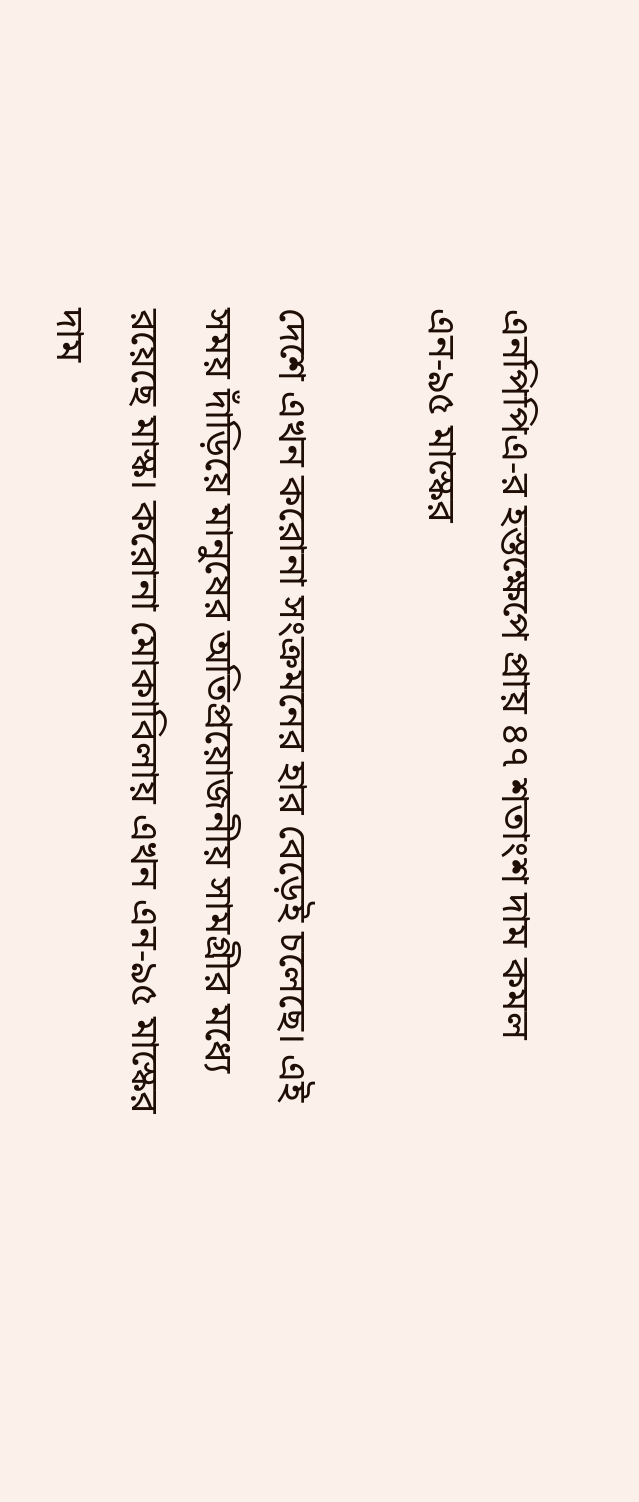এনপিপিএ-র হস্তক্ষেপে প্রায় ৪৭ শতাংশ দাম কমল এন-৯৫ মাস্কের

দেশে এখন করোনা সংক্রমনের হার বেড়েই চলেছে। এই সময় দাঁড়িয়ে মানুষের অতিপ্রয়োজনীয় সামগ্রীর মধ্যে রয়েছে মাস্ক। করোনা মোকাবিলায় এখন এন-৯৫ মাস্কের দাম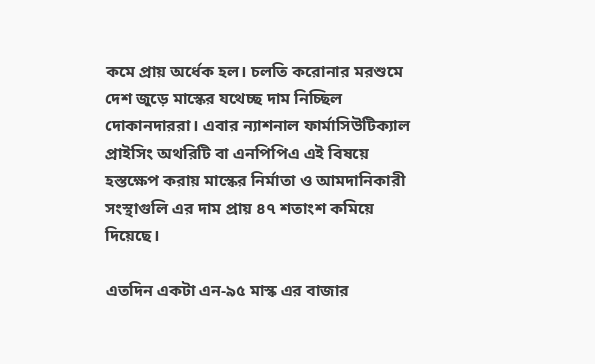কমে প্রায় অর্ধেক হল। চলতি করোনার মরশুমে দেশ জুড়ে মাস্কের যথেচ্ছ দাম নিচ্ছিল দোকানদাররা। এবার ন্যাশনাল ফার্মাসিউটিক্যাল প্রাইসিং অথরিটি বা এনপিপিএ এই বিষয়ে হস্তক্ষেপ করায় মাস্কের নির্মাতা ও আমদানিকারী সংস্থাগুলি এর দাম প্রায় ৪৭ শতাংশ কমিয়ে দিয়েছে।

এতদিন একটা এন-৯৫ মাস্ক এর বাজার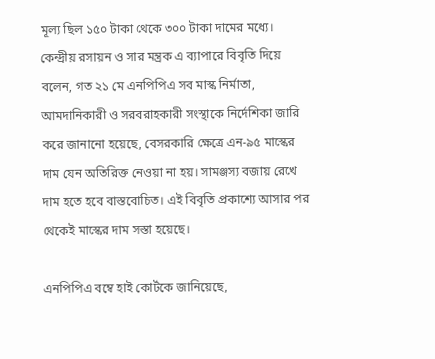মূল্য ছিল ১৫০ টাকা থেকে ৩০০ টাকা দামের মধ্যে। কেন্দ্রীয় রসায়ন ও সার মন্ত্রক এ ব্যাপারে বিবৃতি দিয়ে বলেন, গত ২১ মে এনপিপিএ সব মাস্ক নির্মাতা, আমদানিকারী ও সরবরাহকারী সংস্থাকে নির্দেশিকা জারি করে জানানো হয়েছে, বেসরকারি ক্ষেত্রে এন-৯৫ মাস্কের দাম যেন অতিরিক্ত নেওয়া না হয়। সামঞ্জস্য বজায় রেখে দাম হতে হবে বাস্তবোচিত। এই বিবৃতি প্রকাশ্যে আসার পর থেকেই মাস্কের দাম সস্তা হয়েছে।

এনপিপিএ বম্বে হাই কোর্টকে জানিয়েছে,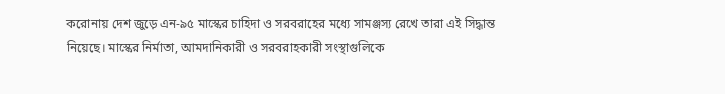করোনায় দেশ জুড়ে এন-৯৫ মাস্কের চাহিদা ও সরবরাহের মধ্যে সামঞ্জস্য রেখে তারা এই সিদ্ধান্ত নিয়েছে। মাস্কের নির্মাতা, আমদানিকারী ও সরবরাহকারী সংস্থাগুলিকে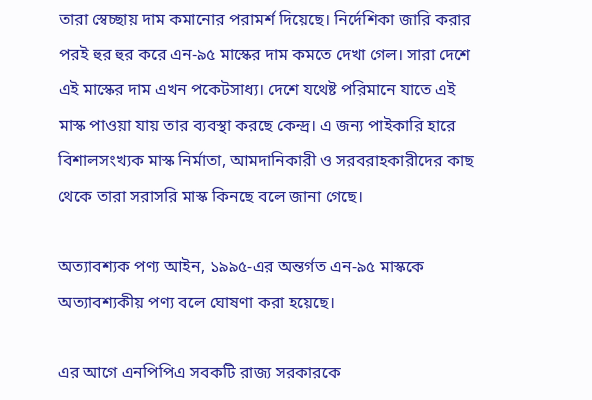তারা স্বেচ্ছায় দাম কমানোর পরামর্শ দিয়েছে। নির্দেশিকা জারি করার পরই হুর হুর করে এন-৯৫ মাস্কের দাম কমতে দেখা গেল। সারা দেশে এই মাস্কের দাম এখন পকেটসাধ্য। দেশে যথেষ্ট পরিমানে যাতে এই মাস্ক পাওয়া যায় তার ব্যবস্থা করছে কেন্দ্র। এ জন্য পাইকারি হারে বিশালসংখ্যক মাস্ক নির্মাতা, আমদানিকারী ও সরবরাহকারীদের কাছ থেকে তারা সরাসরি মাস্ক কিনছে বলে জানা গেছে।

অত্যাবশ্যক পণ্য আইন, ১৯৯৫-এর অন্তর্গত এন-৯৫ মাস্ককে অত্যাবশ্যকীয় পণ্য বলে ঘোষণা করা হয়েছে।

এর আগে এনপিপিএ সবকটি রাজ্য সরকারকে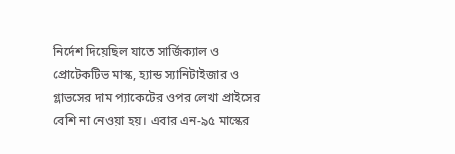নির্দেশ দিয়েছিল যাতে সার্জিক্যাল ও প্রোটেকটিভ মাস্ক, হ্যান্ড স্যানিটাইজার ও গ্লাভসের দাম প্যাকেটের ওপর লেখা প্রাইসের বেশি না নেওয়া হয়। এবার এন-৯৫ মাস্কের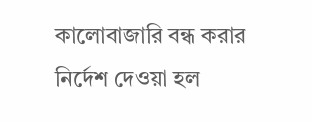কালোবাজারি বন্ধ করার নির্দেশ দেওয়া হল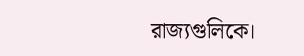রাজ্যগুলিকে।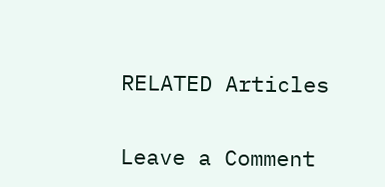RELATED Articles

Leave a Comment